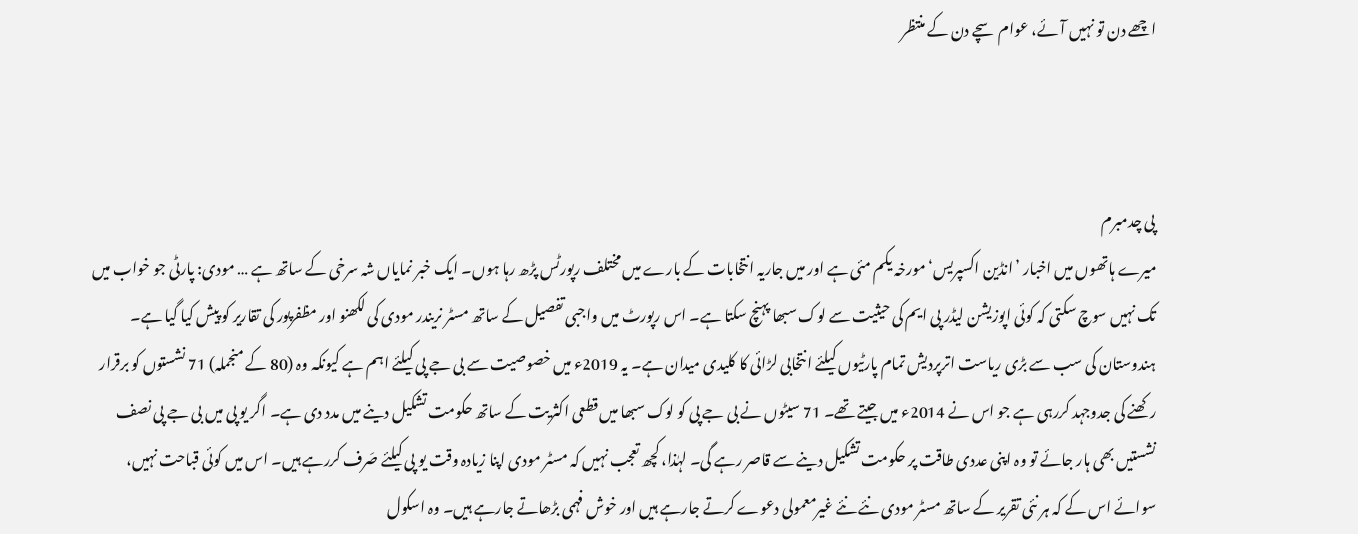اچھے دن تو نہیں آئے، عوام سچے دن کے منتظر



پی چدمبرم
میرے ہاتھوں میں اخبار ’انڈین اکسپریس‘ مورخہ یکم مئی ہے اور میں جاریہ انتخابات کے بارے میں مختلف رپورٹس پڑھ رہا ہوں۔ ایک خبر نمایاں شہ سرخی کے ساتھ ہے … مودی: پارٹی جو خواب میں تک نہیں سوچ سکتی کہ کوئی اپوزیشن لیڈر پی ایم کی حیثیت سے لوک سبھا پہنچ سکتا ہے۔ اس رپورٹ میں واجبی تفصیل کے ساتھ مسٹر نریندر مودی کی لکھنو اور مظفرپور کی تقاریر کو پیش کیا گیا ہے۔ ہندوستان کی سب سے بڑی ریاست اترپردیش تمام پارٹیوں کیلئے انتخابی لڑائی کا کلیدی میدان ہے۔ یہ 2019ء میں خصوصیت سے بی جے پی کیلئے اہم ہے کیونکہ وہ (80 کے منجملہ) 71 نشستوں کو برقرار رکھنے کی جدوجہد کررہی ہے جو اس نے 2014ء میں جیتے تھے۔ 71 سیٹوں نے بی جے پی کو لوک سبھا میں قطعی اکثریت کے ساتھ حکومت تشکیل دینے میں مدد دی ہے۔ اگر یو پی میں بی جے پی نصف نشستیں بھی ہار جائے تو وہ اپنی عددی طاقت پر حکومت تشکیل دینے سے قاصر رہے گی۔ لہٰذا، کچھ تعجب نہیں کہ مسٹر مودی اپنا زیادہ وقت یو پی کیلئے صَرف کررہے ہیں۔ اس میں کوئی قباحت نہیں، سوائے اس کے کہ ہر نئی تقریر کے ساتھ مسٹر مودی نئے نئے غیرمعمولی دعوے کرتے جارہے ہیں اور خوش فہمی بڑھاتے جارہے ہیں۔ وہ اسکول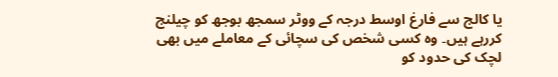یا کالج سے فارغ اوسط درجہ کے ووٹر سمجھ بوجھ کو چیلنج کررہے ہیں۔ وہ کسی شخص کی سچائی کے معاملے میں بھی لچک کی حدود کو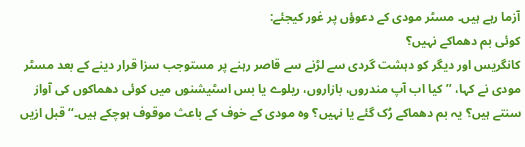آزما رہے ہیں۔ مسٹر مودی کے دعوؤں پر غور کیجئے:
کوئی بم دھماکے نہیں؟
کانگریس اور دیگر کو دہشت گردی سے لڑنے سے قاصر رہنے پر مستوجب سزا قرار دینے کے بعد مسٹر مودی نے کہا، ’’کیا اب آپ مندروں، بازاروں، ریلوے یا بس اسٹیشنوں میں کوئی دھماکوں کی آواز سنتے ہیں؟ یہ بم دھماکے رُک گئے یا نہیں؟ وہ مودی کے خوف کے باعث موقوف ہوچکے ہیں۔‘‘ قبل ازیں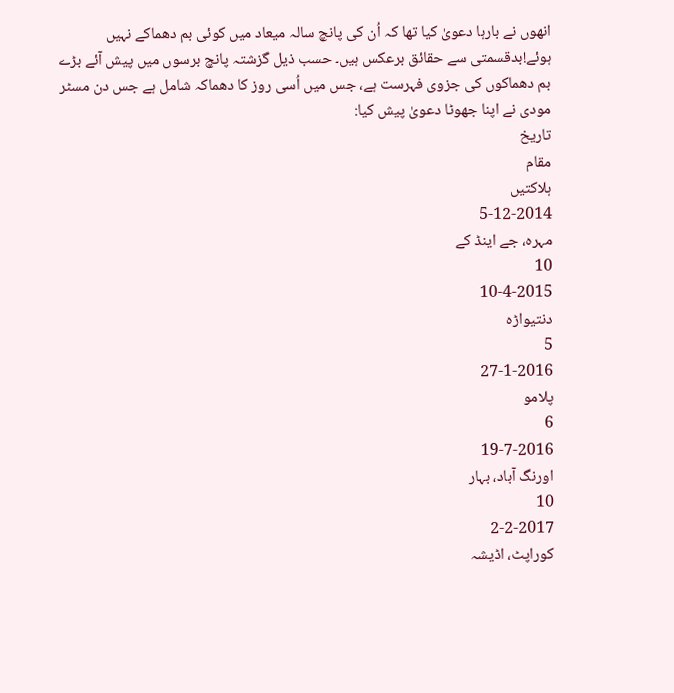انھوں نے بارہا دعویٰ کیا تھا کہ اُن کی پانچ سالہ میعاد میں کوئی بم دھماکے نہیں ہوئے!بدقسمتی سے حقائق برعکس ہیں۔ حسب ذیل گزشتہ پانچ برسوں میں پیش آئے بڑے بم دھماکوں کی جزوی فہرست ہے، جس میں اُسی روز کا دھماکہ شامل ہے جس دن مسٹر مودی نے اپنا جھوٹا دعویٰ پیش کیا:
تاریخ
مقام
ہلاکتیں
5-12-2014
مہرہ، جے اینڈ کے
10
10-4-2015
دنتیواڑہ
5
27-1-2016
پلامو
6
19-7-2016
اورنگ آباد، بہار
10
2-2-2017
کوراپٹ، اڈیشہ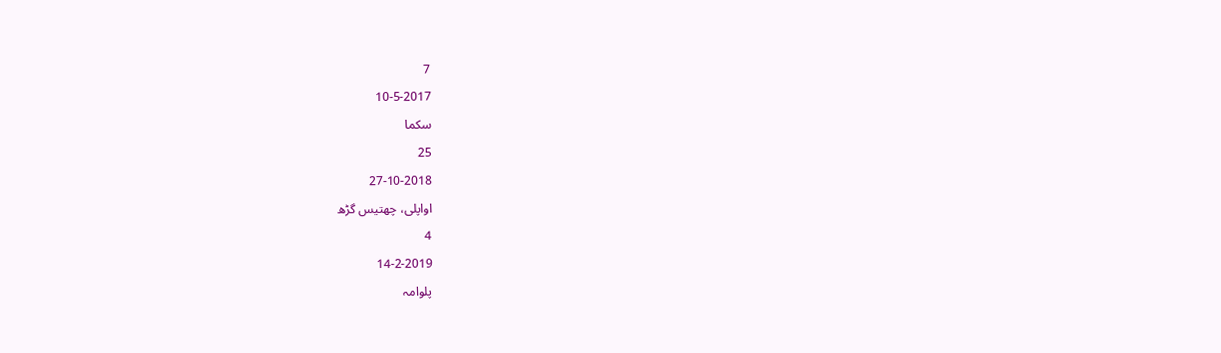7
10-5-2017
سکما
25
27-10-2018
اواپلی، چھتیس گڑھ
4
14-2-2019
پلوامہ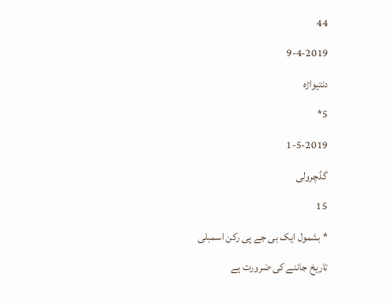44
9-4-2019
دنتیواڑہ
5*
1-5-2019
گڈچرولی
15
* بشمول ایک بی جے پی رکن اسمبلی
تاریخ جاننے کی ضرورت ہے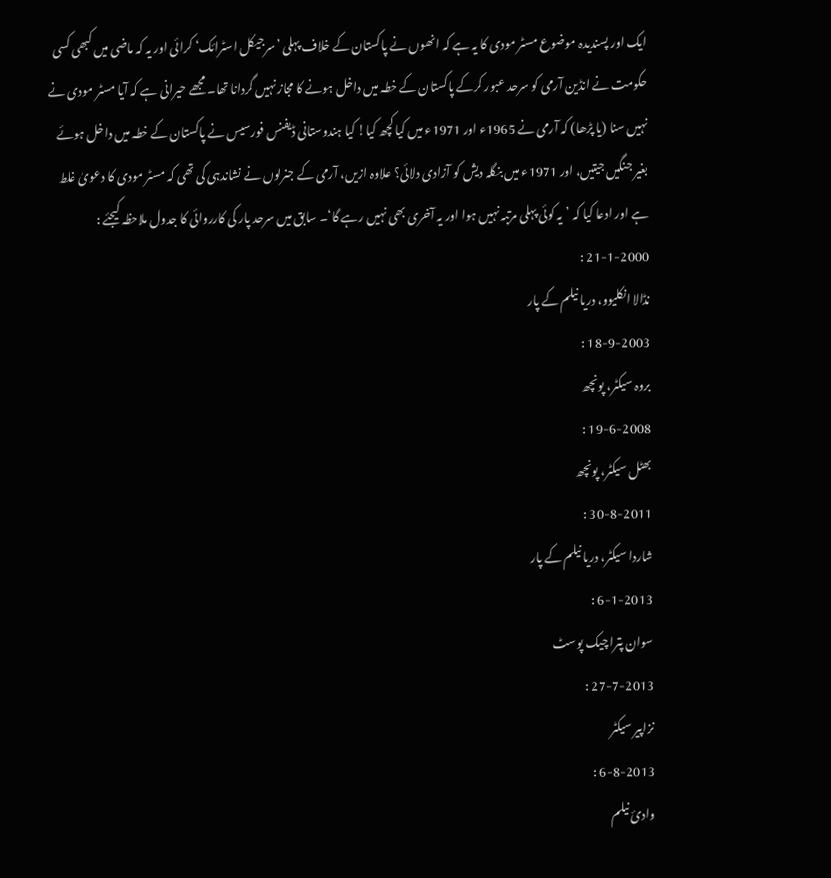ایک اور پسندیدہ موضوع مسٹر مودی کا یہ ہے کہ انھوں نے پاکستان کے خلاف پہلی ’سرجیکل اسٹرائک‘ کرائی اور یہ کہ ماضی میں کبھی کسی حکومت نے انڈین آرمی کو سرحد عبور کرکے پاکستان کے خطہ میں داخل ہونے کا مجاز نہیں گردانا تھا۔ مجھے حیرانی ہے کہ آیا مسٹر مودی نے نہیں سنا (یا پڑھا) کہ آرمی نے 1965ء اور 1971ء میں کیا کچھ کیا! کیا ہندوستانی ڈیفنس فورسیس نے پاکستان کے خطہ میں داخل ہوئے بغیر جنگیں جیتیں، اور 1971ء میں بنگلہ دیش کو آزادی دلائی؟ علاوہ ازیں، آرمی کے جنرلوں نے نشاندہی کی تھی کہ مسٹر مودی کا دعویٰ غلط ہے اور ادعا کیا کہ ’یہ کوئی پہلی مرتبہ نہیں ہوا اور یہ آخری بھی نہیں رہے گا‘۔ سابق میں سرحد پار کی کارروائی کا جدول ملاحظہ کیجئے :
21-1-2000 :
نڈالا انکلیوو، دریا نیلم کے پار
18-9-2003 :
بروہ سیکٹر، پونچھ
19-6-2008 :
بھٹل سیکٹر، پونچھ
30-8-2011 :
شاردا سیکٹر، دریا نیلم کے پار
6-1-2013 :
سوان پترا چیک پوسٹ
27-7-2013 :
نزاپیر سیکٹر
6-8-2013 :
وادیٔ نیلم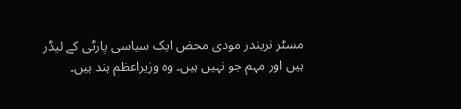مسٹر نریندر مودی محض ایک سیاسی پارٹی کے لیڈر ہیں اور مہم جو نہیں ہیں۔ وہ وزیراعظم ہند ہیں۔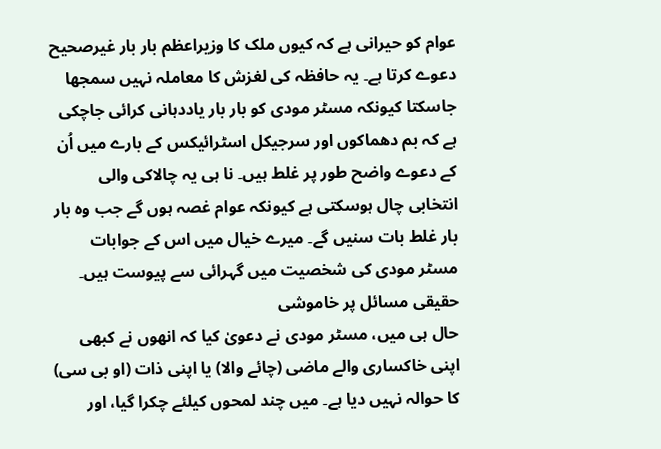عوام کو حیرانی ہے کہ کیوں ملک کا وزیراعظم بار بار غیرصحیح دعوے کرتا ہے۔ یہ حافظہ کی لغزش کا معاملہ نہیں سمجھا جاسکتا کیونکہ مسٹر مودی کو بار بار یاددہانی کرائی جاچکی ہے کہ بم دھماکوں اور سرجیکل اسٹرائیکس کے بارے میں اُن کے دعوے واضح طور پر غلط ہیں۔ نا ہی یہ چالاکی والی انتخابی چال ہوسکتی ہے کیونکہ عوام غصہ ہوں گے جب وہ بار بار غلط بات سنیں گے۔ میرے خیال میں اس کے جوابات مسٹر مودی کی شخصیت میں گہرائی سے پیوست ہیں۔
حقیقی مسائل پر خاموشی
حال ہی میں، مسٹر مودی نے دعویٰ کیا کہ انھوں نے کبھی اپنی خاکساری والے ماضی (چائے والا) یا اپنی ذات (او بی سی) کا حوالہ نہیں دیا ہے۔ میں چند لمحوں کیلئے چکرا گیا، اور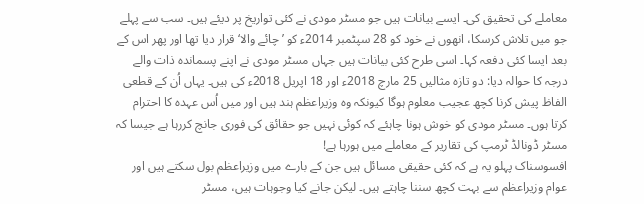معاملے کی تحقیق کی۔ ایسے بیانات ہیں جو مسٹر مودی نے کئی تواریخ پر دیئے ہیں۔ سب سے پہلے جو میں تلاش کرسکا، انھوں نے خود کو 28 سپٹمبر 2014ء کو ’چائے والا‘ قرار دیا تھا اور پھر اس کے بعد ایسا کئی دفعہ کہا۔ اسی طرح کئی بیانات ہیں جہاں مسٹر مودی نے اپنے پسماندہ ذات والے درجہ کا حوالہ دیا: دو تازہ مثالیں 25 مارچ 2018ء اور 18 اپریل 2018ء کی ہیں۔ یہاں اُن کے قطعی الفاظ پیش کرنا کچھ عجیب معلوم ہوگا کیونکہ وہ وزیراعظم ہند ہیں اور میں اُس عہدہ کا احترام کرتا ہوں۔ مسٹر مودی کو خوش ہونا چاہئے کہ کوئی نہیں جو حقائق کی فوری جانچ کررہا ہے جیسا کہ مسٹر ڈونالڈ ٹرمپ کی تقاریر کے معاملے میں ہورہا ہے!
افسوسناک پہلو یہ ہے کہ کئی حقیقی مسائل ہیں جن کے بارے میں وزیراعظم بول سکتے ہیں اور عوام وزیراعظم سے بہت کچھ سننا چاہتے ہیں۔ لیکن جانے کیا وجوہات ہیں، مسٹر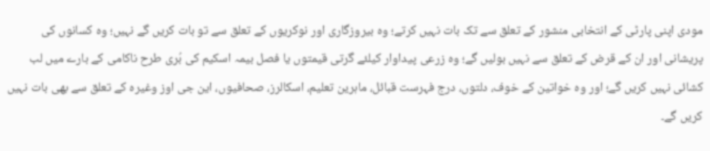مودی اپنی پارٹی کے انتخابی منشور کے تعلق سے تک بات نہیں کرتے؛ وہ بیروزگاری اور نوکریوں کے تعلق سے تو بات کریں گے نہیں؛ وہ کسانوں کی پریشانی اور ان کے قرض کے تعلق سے نہیں بولیں گے؛ وہ زرعی پیداوار کیلئے گرتی قیمتوں یا فصل بیمہ اسکیم کی بُری طرح ناکامی کے بارے میں لب کشائی نہیں کریں گے؛ اور وہ خواتین کے خوف، دلتوں، درج فہرست قبائل، ماہرین تعلیم، اسکالرز، صحافیوں، این جی اوز وغیرہ کے تعلق سے بھی بات نہیں کریں گے۔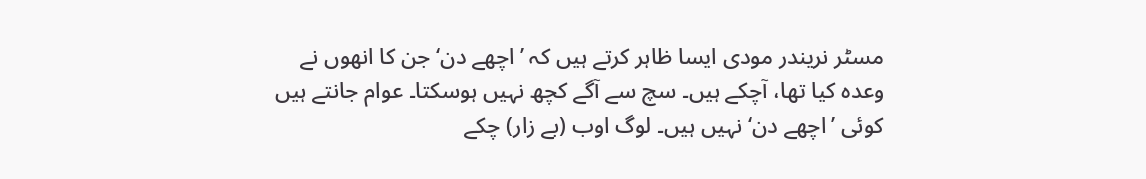مسٹر نریندر مودی ایسا ظاہر کرتے ہیں کہ ’اچھے دن‘ جن کا انھوں نے وعدہ کیا تھا، آچکے ہیں۔ سچ سے آگے کچھ نہیں ہوسکتا۔ عوام جانتے ہیں کوئی ’اچھے دن‘ نہیں ہیں۔ لوگ اوب (بے زار) چکے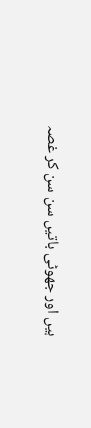ہیں اور جھوٹی باتیں سن سن کر غصہ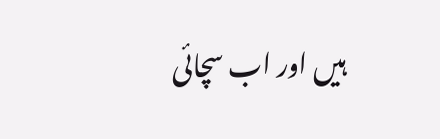ہیں اور اب سچائی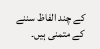کے چند الفاظ سننے کے متمنی ہیں۔